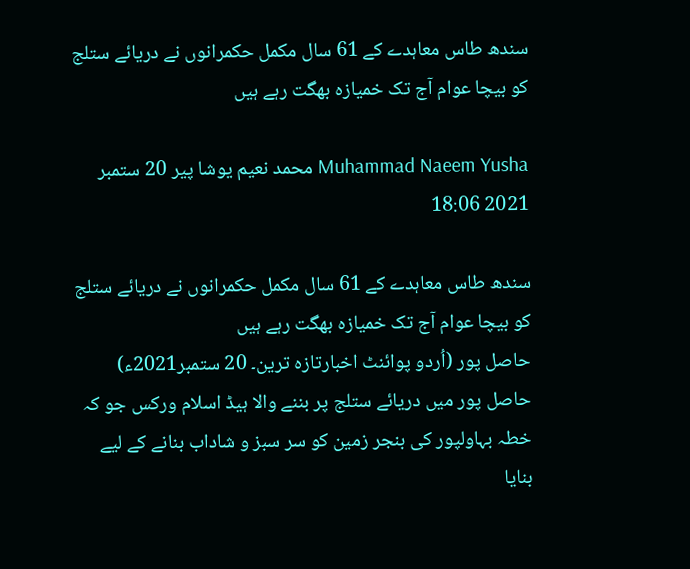سندھ طاس معاہدے کے 61 سال مکمل حکمرانوں نے دریائے ستلج کو بیچا عوام آج تک خمیازہ بھگت رہے ہیں

Muhammad Naeem Yusha محمد نعیم یوشا پیر 20 ستمبر 2021 18:06

سندھ طاس معاہدے کے 61 سال مکمل حکمرانوں نے دریائے ستلج کو بیچا عوام آج تک خمیازہ بھگت رہے ہیں
حاصل پور (اُردو پوائنٹ اخبارتازہ ترین۔ 20 ستمبر2021ء) حاصل پور میں دریائے ستلج پر بننے والا ہیڈ اسلام ورکس جو کہ خطہ بہاولپور کی بنجر زمین کو سر سبز و شاداب بنانے کے لیے بنایا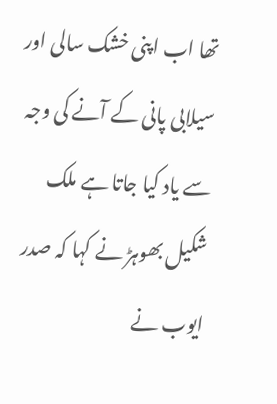تھا اب اپنی خشک سالی اور سیلابی پانی کے آنے کی وجہ سے یاد کیا جاتا ہے ملک شکیل بھوہڑ نے کہا کہ صدر ایوب نے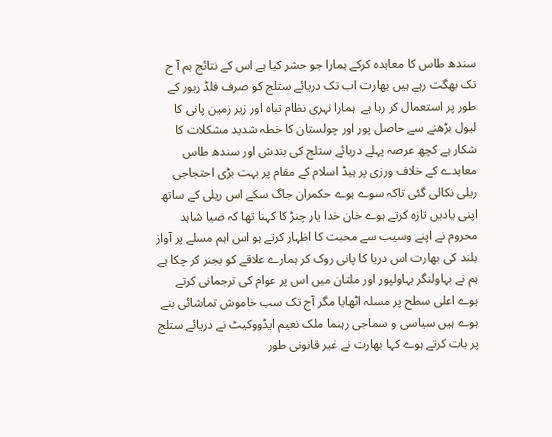سندھ طاس کا معاہدہ کرکے ہمارا جو حشر کیا ہے اس کے نتائج ہم آ ج تک بھگت رہے ہیں بھارت اب تک دریائے ستلج کو صرف فلڈ ریور کے طور پر استعمال کر رہا ہے  ہمارا نہری نظام تباہ اور زیر زمین پانی کا لیول بڑھنے سے حاصل پور اور چولستان کا خطہ شدید مشکلات کا شکار ہے کچھ عرصہ پہلے دریائے ستلج کی بندش اور سندھ طاس معاہدے کے خلاف ورزی پر ہیڈ اسلام کے مقام پر بہت بڑی احتجاجی ریلی نکالی گئی تاکہ سوے ہوے حکمران جاگ سکے اس ریلی کے ساتھ اپنی یادیں تازہ کرتے ہوے خان خدا یار چنڑ کا کہنا تھا کہ ضیا شاہد محروم نے اپنے وسیب سے محبت کا اظہار کرتے ہو اس اہم مسلے پر آواز بلند کی بھارت اس دریا کا پانی روک کر ہمارے علاقے کو بجنر کر چکا ہے ہم نے بہاولنگر بہاولپور اور ملتان میں اس پر عوام کی ترجمانی کرتے ہوے اعلی سطح پر مسلہ اٹھایا مگر آج تک سب خاموش تماشائی بنے ہوے ہیں سیاسی و سماجی رہنما ملک نعیم ایڈووکیٹ نے دریائے ستلج پر بات کرتے ہوے کہا بھارت نے غیر قانونی طور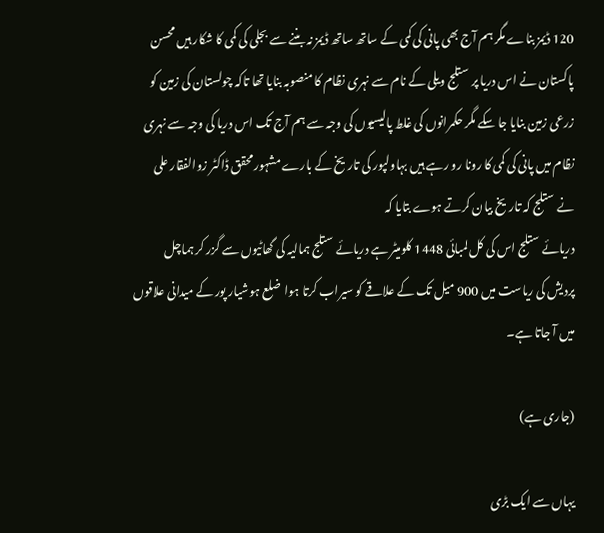120 ڈیمز بناے مگر ہم آج بھی پانی کی کمی کے ساتھ ساتھ ڈیمز نہ بننے سے بجلی کی کمی کا شکار ہیں محسن پاکستان نے اس دریا پر ستلج ویلی کے نام سے نہری نظام کا منصوبہ بنایا تھا تاکہ چولستان کی زمین کو زرعی زمین بنایا جا سکے مگر حکمرانوں کی غلط پالیسیوں کی وجہ سے ہم آج تک اس دریا کی وجہ سے نہری نظام میں پانی کی کمی کا رونا رو رہے ہیں بہاولپور کی تاریخ کے بارے مشہور محقق ڈاکٹر زوالفقار علی نے ستلج کہ تاریخ بیان کرتے ہوے بتایا کہ
دریائے ستلج اس کی کل لمبائی 1448 کلومیٹر ہے دریائے ستلج ہمالیہ کی گھاٹیوں سے گزر کر ہماچل پردیش کی ریاست میں 900 میل تک کے علاقے کو سیراب کرتا ہوا  ضلع ہوشیار پور کے میدانی علاقوں میں آ جاتا ہے۔

(جاری ہے)

یہاں سے ایک بڑی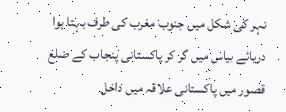نہر کی شکل میں جنوب مغرب کی طرف بہتا ہوا دریائے بیاس میں گر کر پاکستانی پنجاب کے ضلع قصور میں پاکستانی علاقہ میں داخل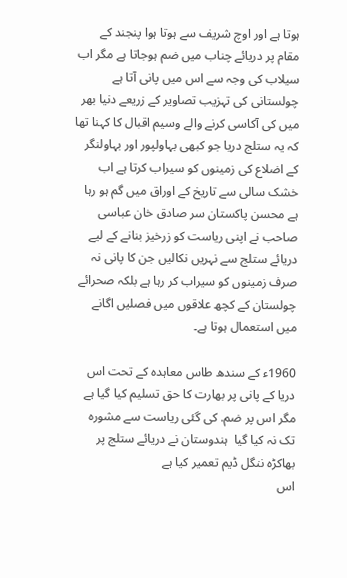ہوتا ہے اور اوچ شریف سے ہوتا ہوا پنجند کے مقام پر دریائے چناب میں ضم ہوجاتا ہے مگر اب سیلاب کی وجہ سے اس میں پانی آتا ہے چولستانی کی تہزیب تصاویر کے زریعے دنیا بھر میں کی آکاسی کرنے والے وسیم اقبال کا کہنا تھا کہ یہ ستلج دریا جو کبھی بہاولپور اور بہاولنگر کے اضلاع کی زمینوں کو سیراب کرتا ہے اب خشک سالی سے تاریخ کے اوراق میں گم ہو رہا ہے محسن پاکستان سر صادق خان عباسی صاحب نے اپنی ریاست کو زرخیز بنانے کے لیے دریائے ستلج سے نہریں نکالیں جن کا پانی نہ صرف زمینوں کو سیراب کر رہا ہے بلکہ صحرائے چولستان کے کچھ علاقوں میں فصلیں اگانے میں استعمال ہوتا ہے۔

1960ء کے سندھ طاس معاہدہ کے تحت اس دریا کے پانی پر بھارت کا حق تسلیم کیا گیا ہے مگر اس پر ضم. کی گئی ریاست سے مشورہ تک نہ کیا گیا  ہندوستان نے دریائے ستلج پر بھاکڑہ ننگل ڈیم تعمیر کیا ہے
اس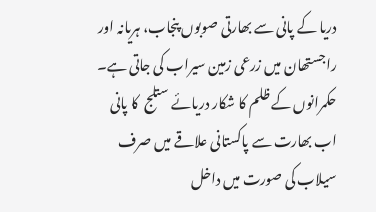دریا کے پانی سے بھارتی صوبوں پنجاب، ہریانہ اور راجستھان میں زرعی زمین سیراب کی جاتی ہے۔ حکمرانوں کے ظلم کا شکار دریائے ستلج  کا پانی اب بھارت سے پاکستانی علاقے میں صرف سیلاب کی صورت میں داخل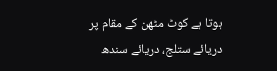ہوتا ہے کوٹ مٹھن کے مقام پر دریائے ستلج، دریائے سندھ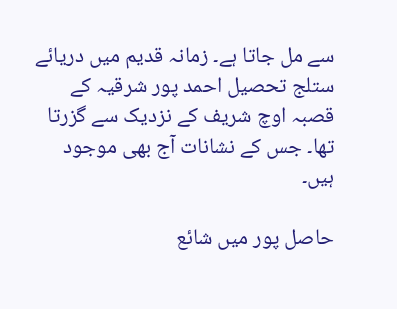سے مل جاتا ہے۔ زمانہ قدیم میں دریائے ستلج تحصیل احمد پور شرقیہ کے قصبہ اوچ شریف کے نزدیک سے گزرتا تھا۔ جس کے نشانات آج بھی موجود ہیں۔

حاصل پور میں شائع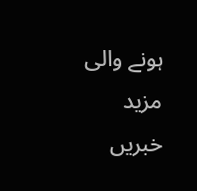ہونے والی مزید خبریں